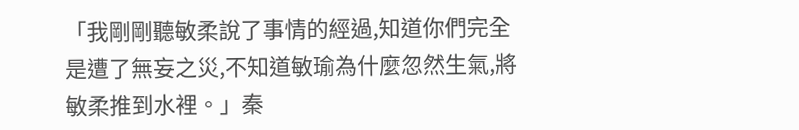「我剛剛聽敏柔說了事情的經過,知道你們完全是遭了無妄之災,不知道敏瑜為什麼忽然生氣,將敏柔推到水裡。」秦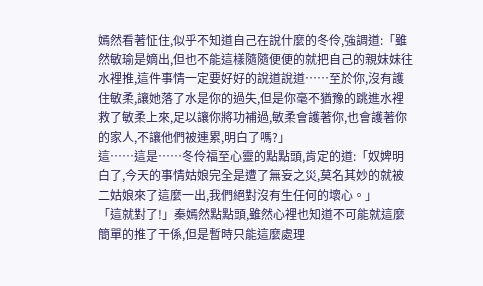嫣然看著怔住,似乎不知道自己在說什麼的冬伶,強調道:「雖然敏瑜是嫡出,但也不能這樣隨隨便便的就把自己的親妹妹往水裡推,這件事情一定要好好的說道說道……至於你,沒有護住敏柔,讓她落了水是你的過失,但是你毫不猶豫的跳進水裡救了敏柔上來,足以讓你將功補過,敏柔會護著你,也會護著你的家人,不讓他們被連累,明白了嗎?」
這……這是……冬伶福至心靈的點點頭,肯定的道:「奴婢明白了,今天的事情姑娘完全是遭了無妄之災,莫名其妙的就被二姑娘來了這麼一出,我們絕對沒有生任何的壞心。」
「這就對了!」秦嫣然點點頭,雖然心裡也知道不可能就這麼簡單的推了干係,但是暫時只能這麼處理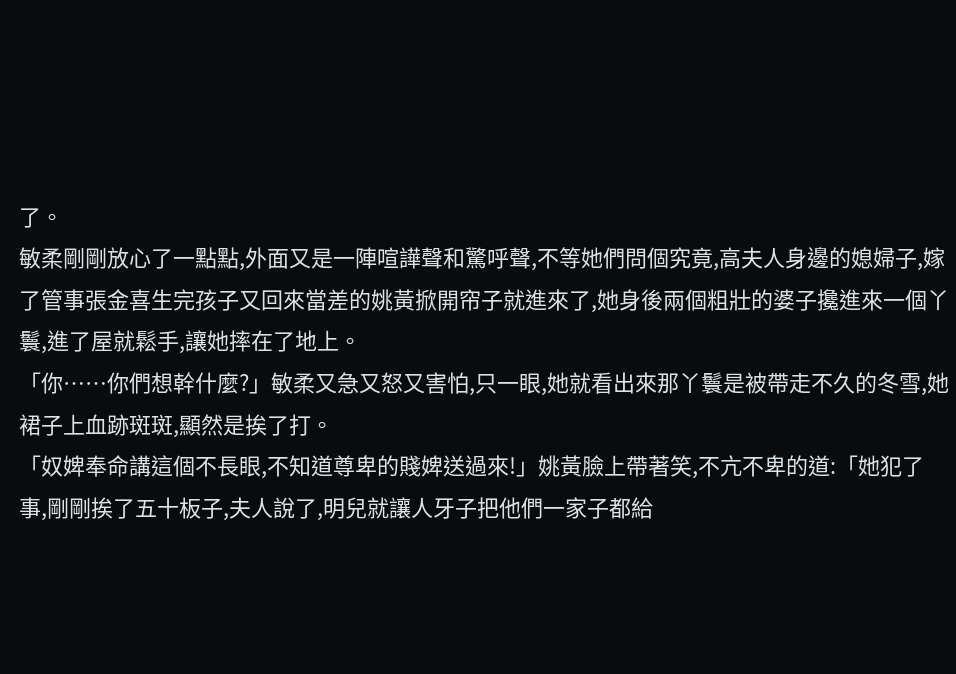了。
敏柔剛剛放心了一點點,外面又是一陣喧譁聲和驚呼聲,不等她們問個究竟,高夫人身邊的媳婦子,嫁了管事張金喜生完孩子又回來當差的姚黃掀開帘子就進來了,她身後兩個粗壯的婆子攙進來一個丫鬟,進了屋就鬆手,讓她摔在了地上。
「你……你們想幹什麼?」敏柔又急又怒又害怕,只一眼,她就看出來那丫鬟是被帶走不久的冬雪,她裙子上血跡斑斑,顯然是挨了打。
「奴婢奉命講這個不長眼,不知道尊卑的賤婢送過來!」姚黃臉上帶著笑,不亢不卑的道:「她犯了事,剛剛挨了五十板子,夫人說了,明兒就讓人牙子把他們一家子都給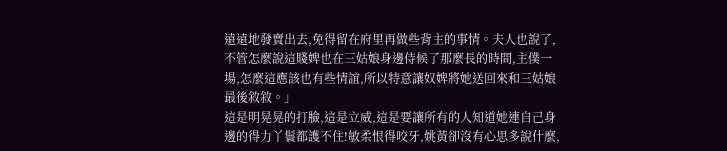遠遠地發賣出去,免得留在府里再做些背主的事情。夫人也說了,不管怎麼說這賤婢也在三姑娘身邊侍候了那麼長的時間,主僕一場,怎麼這應該也有些情誼,所以特意讓奴婢將她送回來和三姑娘最後敘敘。」
這是明晃晃的打臉,這是立威,這是要讓所有的人知道她連自己身邊的得力丫鬟都護不住!敏柔恨得咬牙,姚黃卻沒有心思多說什麼,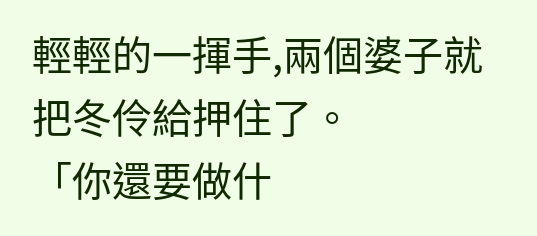輕輕的一揮手,兩個婆子就把冬伶給押住了。
「你還要做什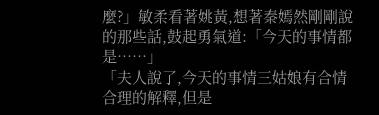麼?」敏柔看著姚黃,想著秦嫣然剛剛說的那些話,鼓起勇氣道:「今天的事情都是……」
「夫人說了,今天的事情三姑娘有合情合理的解釋,但是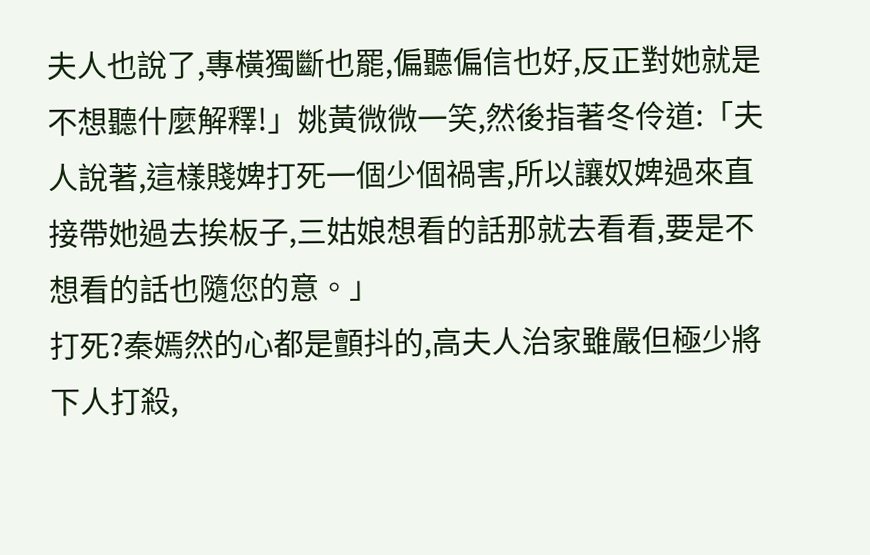夫人也說了,專橫獨斷也罷,偏聽偏信也好,反正對她就是不想聽什麼解釋!」姚黃微微一笑,然後指著冬伶道:「夫人說著,這樣賤婢打死一個少個禍害,所以讓奴婢過來直接帶她過去挨板子,三姑娘想看的話那就去看看,要是不想看的話也隨您的意。」
打死?秦嫣然的心都是顫抖的,高夫人治家雖嚴但極少將下人打殺,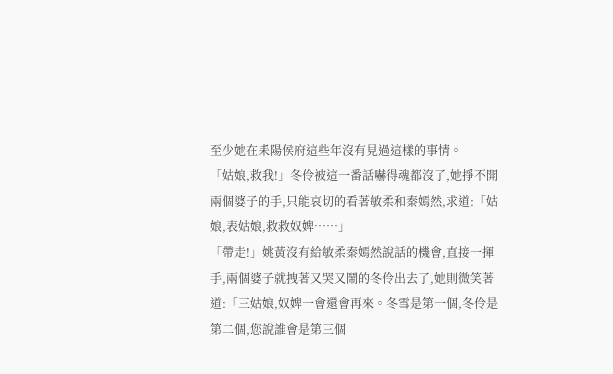至少她在耒陽侯府這些年沒有見過這樣的事情。
「姑娘,救我!」冬伶被這一番話嚇得魂都沒了,她掙不開兩個婆子的手,只能哀切的看著敏柔和秦嫣然,求道:「姑娘,表姑娘,救救奴婢……」
「帶走!」姚黃沒有給敏柔秦嫣然說話的機會,直接一揮手,兩個婆子就拽著又哭又鬧的冬伶出去了,她則微笑著道:「三姑娘,奴婢一會還會再來。冬雪是第一個,冬伶是第二個,您說誰會是第三個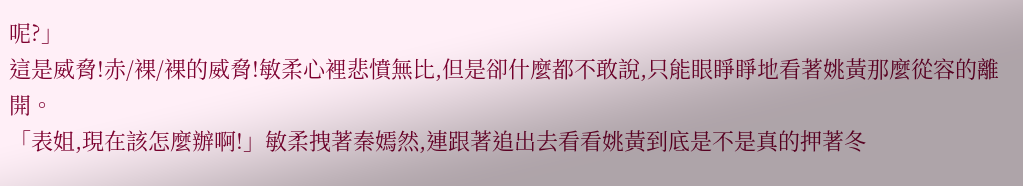呢?」
這是威脅!赤/裸/裸的威脅!敏柔心裡悲憤無比,但是卻什麼都不敢說,只能眼睜睜地看著姚黃那麼從容的離開。
「表姐,現在該怎麼辦啊!」敏柔拽著秦嫣然,連跟著追出去看看姚黃到底是不是真的押著冬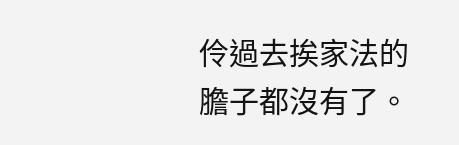伶過去挨家法的膽子都沒有了。